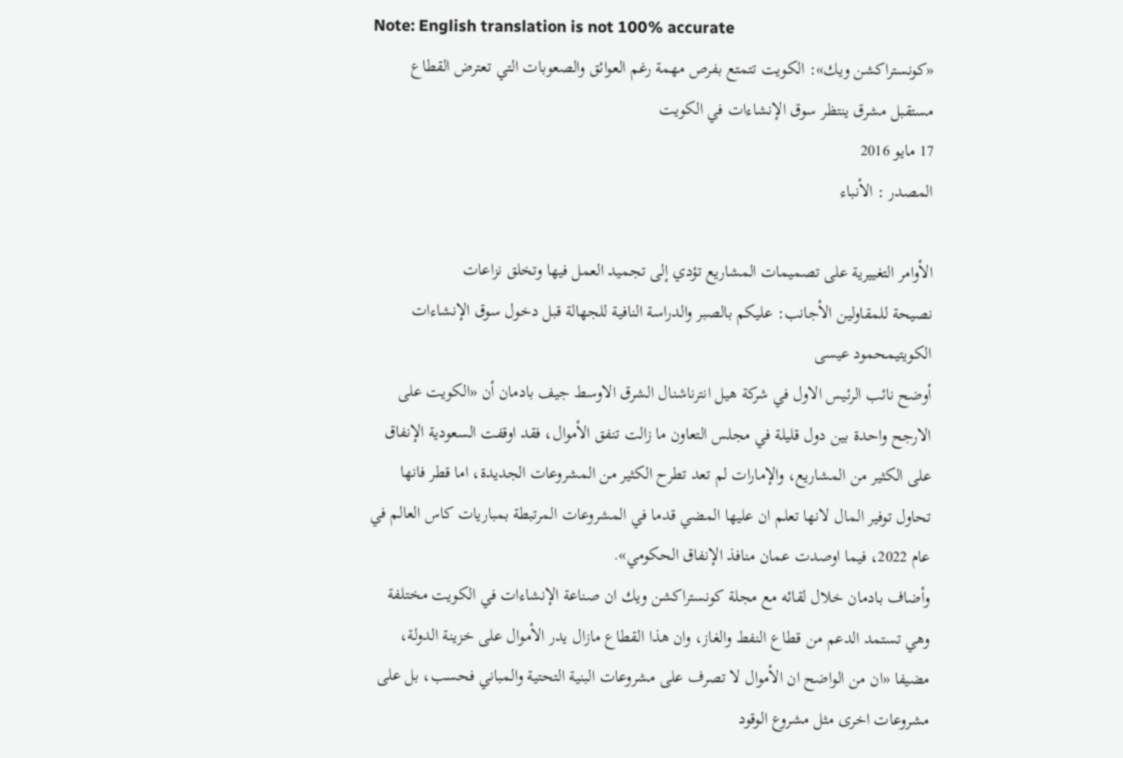Note: English translation is not 100% accurate
«كونستراكشن ويك»: الكويت تتمتع بفرص مهمة رغم العوائق والصعوبات التي تعترض القطاع
مستقبل مشرق ينتظر سوق الإنشاءات في الكويت
17 مايو 2016
المصدر : الأنباء

الأوامر التغييرية على تصميمات المشاريع تؤدي إلى تجميد العمل فيها وتخلق نزاعات
نصيحة للمقاولين الأجانب: عليكم بالصبر والدراسة النافية للجهالة قبل دخول سوق الإنشاءات الكويتيمحمود عيسى
أوضح نائب الرئيس الاول في شركة هيل انترناشنال الشرق الاوسط جيف بادمان أن «الكويت على الارجح واحدة بين دول قليلة في مجلس التعاون ما زالت تنفق الأموال، فقد اوقفت السعودية الإنفاق على الكثير من المشاريع، والإمارات لم تعد تطرح الكثير من المشروعات الجديدة، اما قطر فانها تحاول توفير المال لانها تعلم ان عليها المضي قدما في المشروعات المرتبطة بمباريات كاس العالم في عام 2022، فيما اوصدت عمان منافذ الإنفاق الحكومي».
وأضاف بادمان خلال لقائه مع مجلة كونستراكشن ويك ان صناعة الإنشاءات في الكويت مختلفة وهي تستمد الدعم من قطاع النفط والغاز، وان هذا القطاع مازال يدر الأموال على خزينة الدولة، مضيفا «ان من الواضح ان الأموال لا تصرف على مشروعات البنية التحتية والمباني فحسب، بل على مشروعات اخرى مثل مشروع الوقود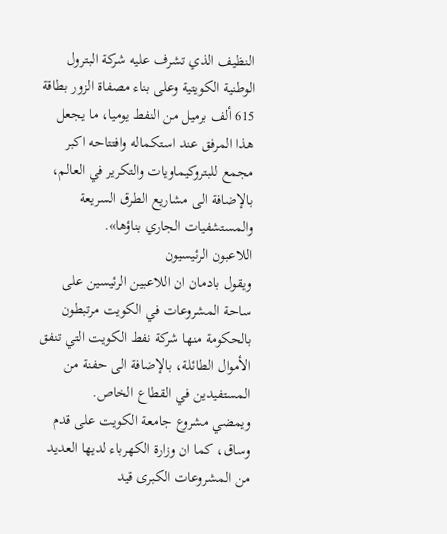النظيف الذي تشرف عليه شركة البترول الوطنية الكويتية وعلى بناء مصفاة الزور بطاقة 615 ألف برميل من النفط يوميا، ما يجعل هذا المرفق عند استكماله وافتتاحه اكبر مجمع للبتروكيماويات والتكرير في العالم، بالإضافة الى مشاريع الطرق السريعة والمستشفيات الجاري بناؤها».
اللاعبون الرئيسيون
ويقول بادمان ان اللاعبين الرئيسين على ساحة المشروعات في الكويت مرتبطون بالحكومة منها شركة نفط الكويت التي تنفق الأموال الطائلة، بالإضافة الى حفنة من المستفيدين في القطاع الخاص.
ويمضي مشروع جامعة الكويت على قدم وساق، كما ان وزارة الكهرباء لديها العديد من المشروعات الكبرى قيد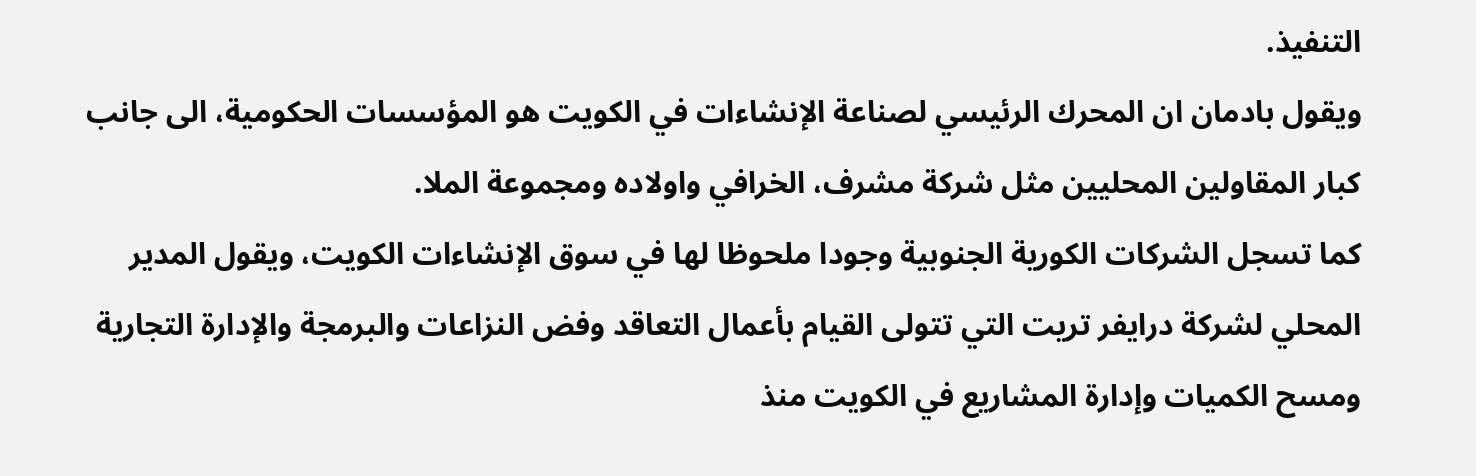التنفيذ.
ويقول بادمان ان المحرك الرئيسي لصناعة الإنشاءات في الكويت هو المؤسسات الحكومية، الى جانب كبار المقاولين المحليين مثل شركة مشرف، الخرافي واولاده ومجموعة الملا.
كما تسجل الشركات الكورية الجنوبية وجودا ملحوظا لها في سوق الإنشاءات الكويت، ويقول المدير المحلي لشركة درايفر تريت التي تتولى القيام بأعمال التعاقد وفض النزاعات والبرمجة والإدارة التجارية ومسح الكميات وإدارة المشاريع في الكويت منذ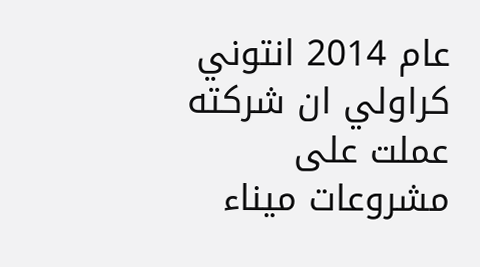عام 2014 انتوني كراولي ان شركته عملت على مشروعات ميناء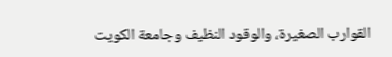القوارب الصغيرة، والوقود النظيف وجامعة الكويت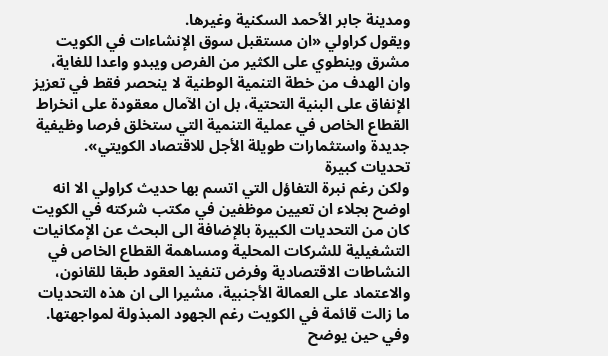ومدينة جابر الأحمد السكنية وغيرها.
ويقول كراولي «ان مستقبل سوق الإنشاءات في الكويت مشرق وينطوي على الكثير من الفرص ويبدو واعدا للغاية، وان الهدف من خطة التنمية الوطنية لا ينحصر فقط في تعزيز الإنفاق على البنية التحتية، بل ان الآمال معقودة على انخراط القطاع الخاص في عملية التنمية التي ستخلق فرصا وظيفية جديدة واستثمارات طويلة الأجل للاقتصاد الكويتي».
تحديات كبيرة
ولكن رغم نبرة التفاؤل التي اتسم بها حديث كراولي الا انه اوضح بجلاء ان تعيين موظفين في مكتب شركته في الكويت كان من التحديات الكبيرة بالإضافة الى البحث عن الإمكانيات التشغيلية للشركات المحلية ومساهمة القطاع الخاص في النشاطات الاقتصادية وفرض تنفيذ العقود طبقا للقانون، والاعتماد على العمالة الأجنبية، مشيرا الى ان هذه التحديات ما زالت قائمة في الكويت رغم الجهود المبذولة لمواجهتها.
وفي حين يوضح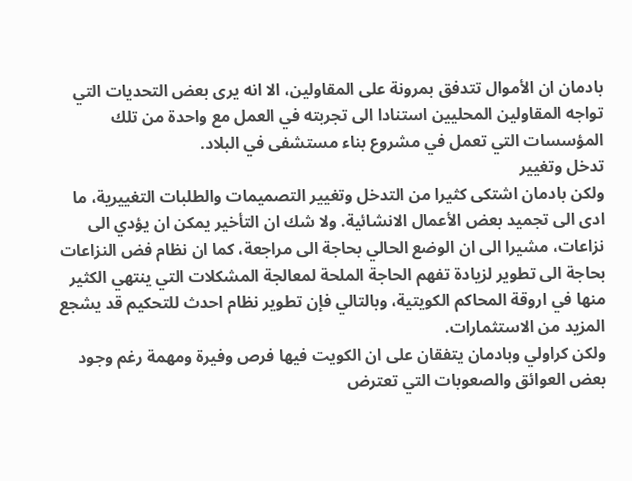بادمان ان الأموال تتدفق بمرونة على المقاولين، الا انه يرى بعض التحديات التي تواجه المقاولين المحليين استنادا الى تجربته في العمل مع واحدة من تلك المؤسسات التي تعمل في مشروع بناء مستشفى في البلاد.
تدخل وتغيير
ولكن بادمان اشتكى كثيرا من التدخل وتغيير التصميمات والطلبات التغييرية، ما ادى الى تجميد بعض الأعمال الانشائية. ولا شك ان التأخير يمكن ان يؤدي الى نزاعات، مشيرا الى ان الوضع الحالي بحاجة الى مراجعة، كما ان نظام فض النزاعات بحاجة الى تطوير لزيادة تفهم الحاجة الملحة لمعالجة المشكلات التي ينتهي الكثير منها في اروقة المحاكم الكويتية، وبالتالي فإن تطوير نظام احدث للتحكيم قد يشجع المزيد من الاستثمارات.
ولكن كراولي وبادمان يتفقان على ان الكويت فيها فرص وفيرة ومهمة رغم وجود بعض العوائق والصعوبات التي تعترض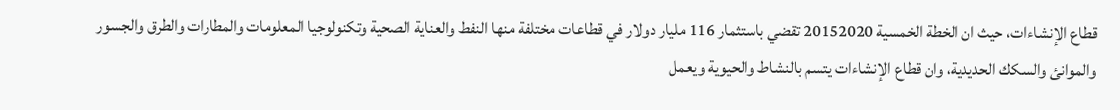قطاع الإنشاءات، حيث ان الخطة الخمسية 20152020 تقضي باستثمار 116 مليار دولار في قطاعات مختلفة منها النفط والعناية الصحية وتكنولوجيا المعلومات والمطارات والطرق والجسور والموانئ والسكك الحديدية، وان قطاع الإنشاءات يتسم بالنشاط والحيوية ويعمل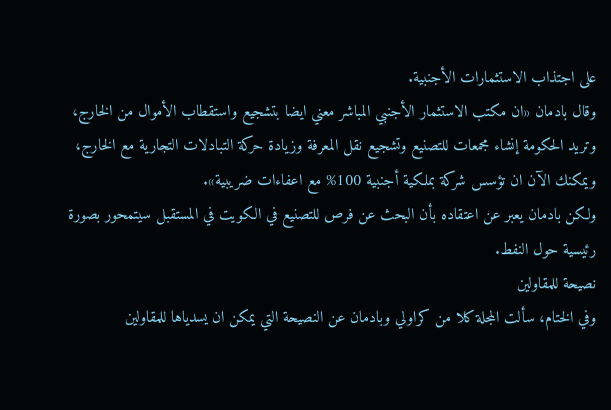على اجتذاب الاستثمارات الأجنبية.
وقال بادمان «ان مكتب الاستثمار الأجنبي المباشر معني ايضا بتشجيع واستقطاب الأموال من الخارج، وتريد الحكومة إنشاء مجمعات للتصنيع وتشجيع نقل المعرفة وزيادة حركة التبادلات التجارية مع الخارج، ويمكنك الآن ان تؤسس شركة بملكية أجنبية 100% مع اعفاءات ضريبية».
ولكن بادمان يعبر عن اعتقاده بأن البحث عن فرص للتصنيع في الكويت في المستقبل سيتمحور بصورة رئيسية حول النفط.
نصيحة للمقاولين
وفي الختام، سألت المجلة كلا من كراولي وبادمان عن النصيحة التي يمكن ان يسدياها للمقاولين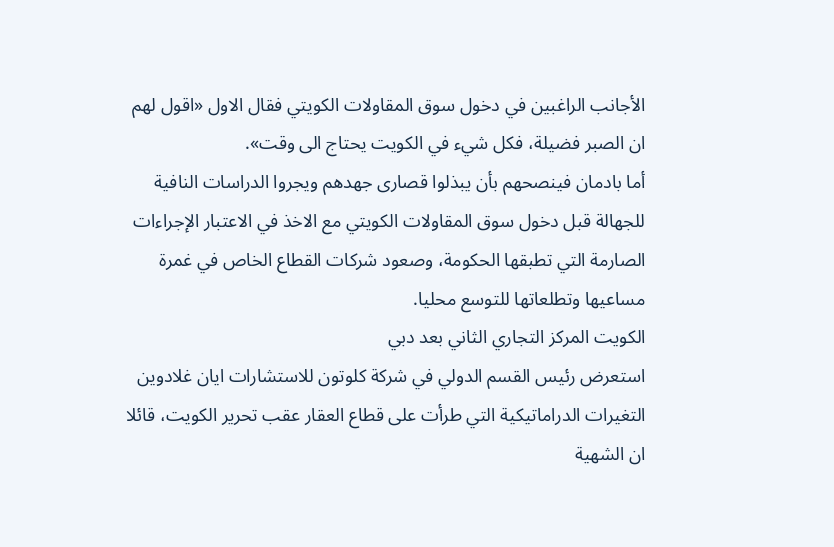الأجانب الراغبين في دخول سوق المقاولات الكويتي فقال الاول «اقول لهم ان الصبر فضيلة، فكل شيء في الكويت يحتاج الى وقت».
أما بادمان فينصحهم بأن يبذلوا قصارى جهدهم ويجروا الدراسات النافية للجهالة قبل دخول سوق المقاولات الكويتي مع الاخذ في الاعتبار الإجراءات الصارمة التي تطبقها الحكومة، وصعود شركات القطاع الخاص في غمرة مساعيها وتطلعاتها للتوسع محليا.
الكويت المركز التجاري الثاني بعد دبي
استعرض رئيس القسم الدولي في شركة كلوتون للاستشارات ايان غلادوين التغيرات الدراماتيكية التي طرأت على قطاع العقار عقب تحرير الكويت، قائلا ان الشهية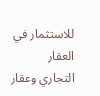للاستثمار في العقار التجاري وعقار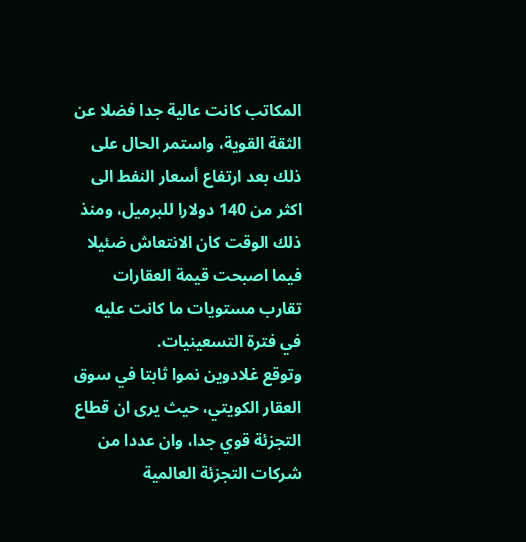المكاتب كانت عالية جدا فضلا عن الثقة القوية، واستمر الحال على ذلك بعد ارتفاع أسعار النفط الى اكثر من 140 دولارا للبرميل، ومنذ ذلك الوقت كان الانتعاش ضئيلا فيما اصبحت قيمة العقارات تقارب مستويات ما كانت عليه في فترة التسعينيات.
وتوقع غلادوين نموا ثابتا في سوق العقار الكويتي، حيث يرى ان قطاع التجزئة قوي جدا، وان عددا من شركات التجزئة العالمية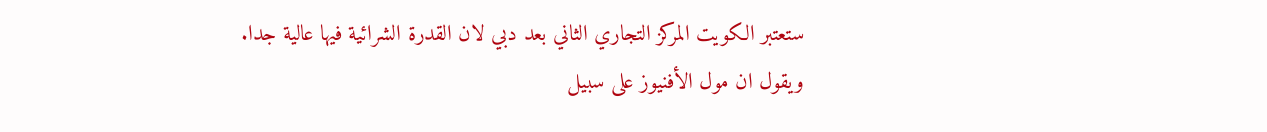ستعتبر الكويت المركز التجاري الثاني بعد دبي لان القدرة الشرائية فيها عالية جدا.
ويقول ان مول الأفنيوز على سبيل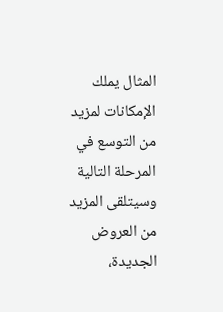المثال يملك الإمكانات لمزيد من التوسع في المرحلة التالية وسيتلقى المزيد من العروض الجديدة،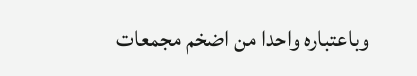وباعتباره واحدا من اضخم مجمعات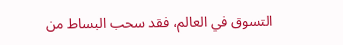التسوق في العالم، فقد سحب البساط من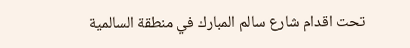تحت اقدام شارع سالم المبارك في منطقة السالمية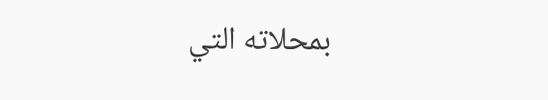بمحلاته التي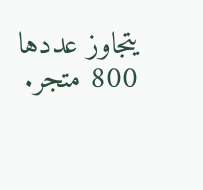يتجاوز عددها 800 متجر.